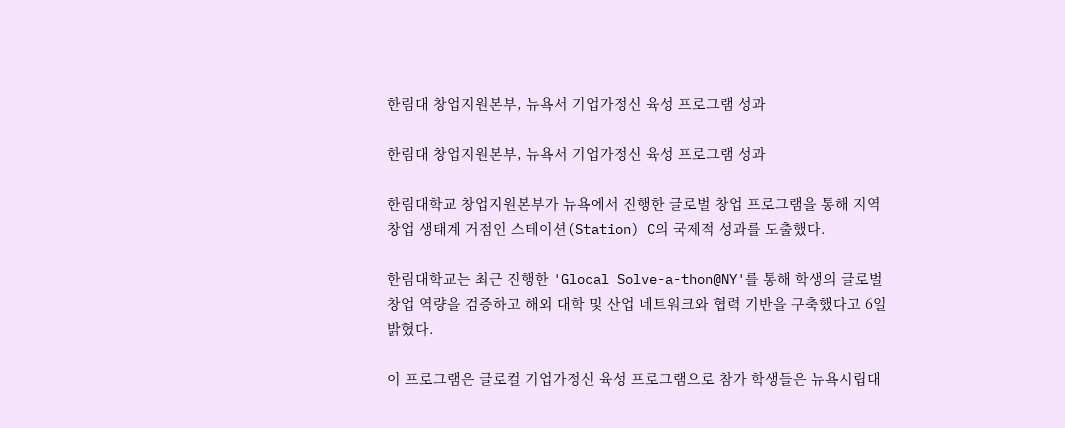한림대 창업지원본부, 뉴욕서 기업가정신 육성 프로그램 성과

한림대 창업지원본부, 뉴욕서 기업가정신 육성 프로그램 성과

한림대학교 창업지원본부가 뉴욕에서 진행한 글로벌 창업 프로그램을 통해 지역 창업 생태계 거점인 스테이션(Station) C의 국제적 성과를 도출했다.

한림대학교는 최근 진행한 'Glocal Solve-a-thon@NY'를 통해 학생의 글로벌 창업 역량을 검증하고 해외 대학 및 산업 네트워크와 협력 기반을 구축했다고 6일 밝혔다.

이 프로그램은 글로컬 기업가정신 육성 프로그램으로 참가 학생들은 뉴욕시립대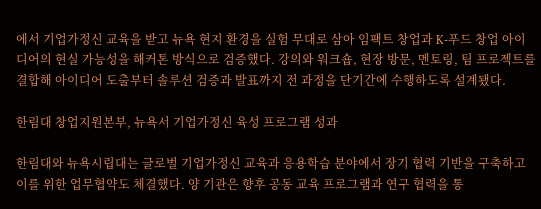에서 기업가정신 교육을 받고 뉴욕 현지 환경을 실험 무대로 삼아 임팩트 창업과 K-푸드 창업 아이디어의 현실 가능성을 해커톤 방식으로 검증했다. 강의와 워크숍, 현장 방문, 멘토링, 팀 프로젝트를 결합해 아이디어 도출부터 솔루션 검증과 발표까지 전 과정을 단기간에 수행하도록 설계됐다.

한림대 창업지원본부, 뉴욕서 기업가정신 육성 프로그램 성과

한림대와 뉴욕시립대는 글로벌 기업가정신 교육과 응용학습 분야에서 장기 협력 기반을 구축하고 이를 위한 업무협약도 체결했다. 양 기관은 향후 공동 교육 프로그램과 연구 협력을 통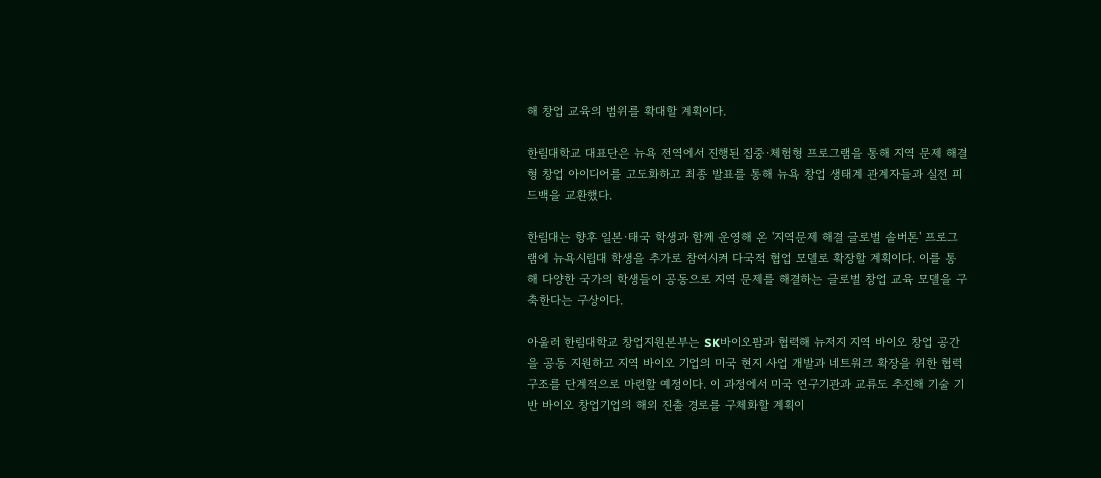해 창업 교육의 범위를 확대할 계획이다.

한림대학교 대표단은 뉴욕 전역에서 진행된 집중·체험형 프로그램을 통해 지역 문제 해결형 창업 아이디어를 고도화하고 최종 발표를 통해 뉴욕 창업 생태계 관계자들과 실전 피드백을 교환했다.

한림대는 향후 일본·태국 학생과 함께 운영해 온 '지역문제 해결 글로벌 솔버톤' 프로그램에 뉴욕시립대 학생을 추가로 참여시켜 다국적 협업 모델로 확장할 계획이다. 이를 통해 다양한 국가의 학생들이 공동으로 지역 문제를 해결하는 글로벌 창업 교육 모델을 구축한다는 구상이다.

아울러 한림대학교 창업지원본부는 SK바이오팜과 협력해 뉴저지 지역 바이오 창업 공간을 공동 지원하고 지역 바이오 기업의 미국 현지 사업 개발과 네트워크 확장을 위한 협력 구조를 단계적으로 마련할 예정이다. 이 과정에서 미국 연구기관과 교류도 추진해 기술 기반 바이오 창업기업의 해외 진출 경로를 구체화할 계획이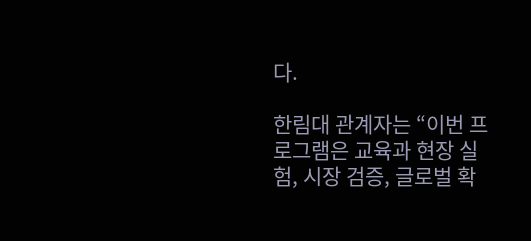다.

한림대 관계자는 “이번 프로그램은 교육과 현장 실험, 시장 검증, 글로벌 확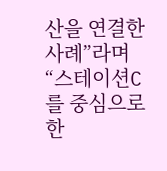산을 연결한 사례”라며 “스테이션C를 중심으로 한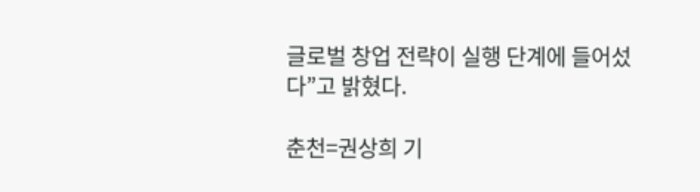글로벌 창업 전략이 실행 단계에 들어섰다”고 밝혔다.

춘천=권상희 기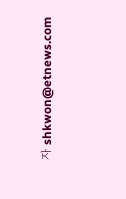자 shkwon@etnews.com